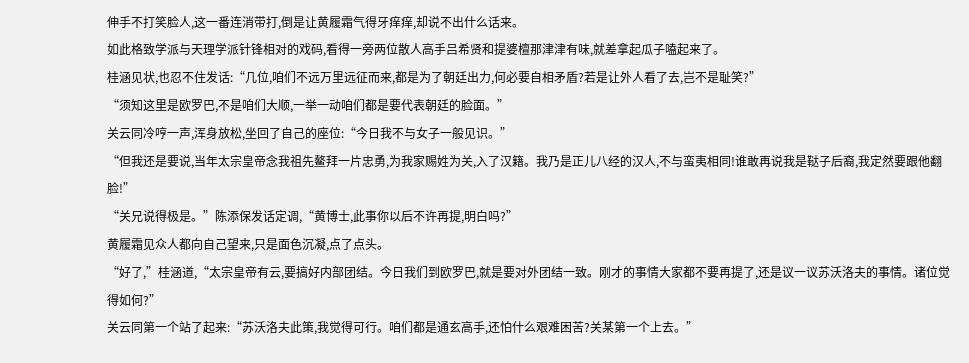伸手不打笑脸人,这一番连消带打,倒是让黄履霜气得牙痒痒,却说不出什么话来。
如此格致学派与天理学派针锋相对的戏码,看得一旁两位散人高手吕希贤和提婆檀那津津有味,就差拿起瓜子嗑起来了。
桂涵见状,也忍不住发话:“几位,咱们不远万里远征而来,都是为了朝廷出力,何必要自相矛盾?若是让外人看了去,岂不是耻笑?”
“须知这里是欧罗巴,不是咱们大顺,一举一动咱们都是要代表朝廷的脸面。”
关云同冷哼一声,浑身放松,坐回了自己的座位:“今日我不与女子一般见识。”
“但我还是要说,当年太宗皇帝念我祖先鳌拜一片忠勇,为我家赐姓为关,入了汉籍。我乃是正儿八经的汉人,不与蛮夷相同!谁敢再说我是鞑子后裔,我定然要跟他翻脸!”
“关兄说得极是。”陈添保发话定调,“黄博士,此事你以后不许再提,明白吗?”
黄履霜见众人都向自己望来,只是面色沉凝,点了点头。
“好了,”桂涵道,“太宗皇帝有云,要搞好内部团结。今日我们到欧罗巴,就是要对外团结一致。刚才的事情大家都不要再提了,还是议一议苏沃洛夫的事情。诸位觉得如何?”
关云同第一个站了起来:“苏沃洛夫此策,我觉得可行。咱们都是通玄高手,还怕什么艰难困苦?关某第一个上去。”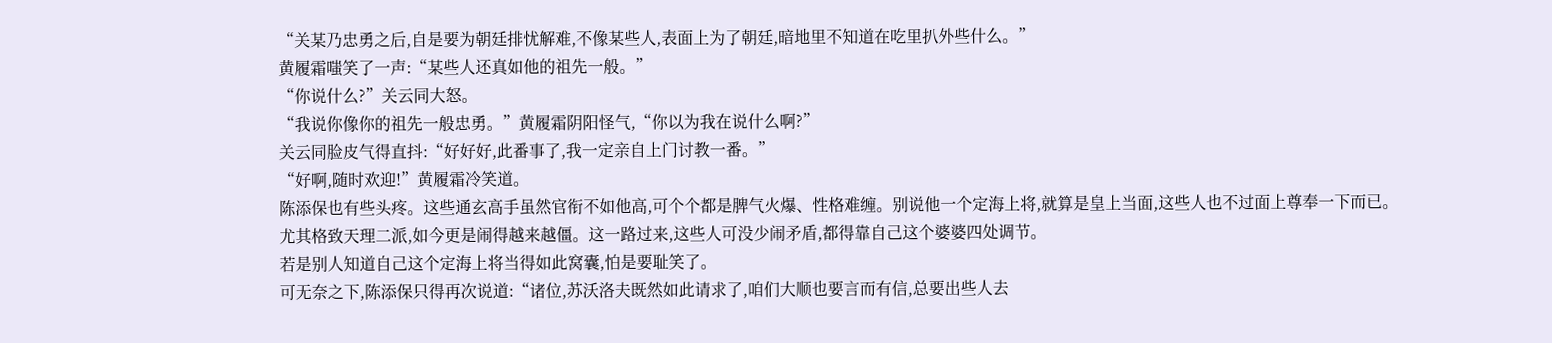“关某乃忠勇之后,自是要为朝廷排忧解难,不像某些人,表面上为了朝廷,暗地里不知道在吃里扒外些什么。”
黄履霜嗤笑了一声:“某些人还真如他的祖先一般。”
“你说什么?”关云同大怒。
“我说你像你的祖先一般忠勇。”黄履霜阴阳怪气,“你以为我在说什么啊?”
关云同脸皮气得直抖:“好好好,此番事了,我一定亲自上门讨教一番。”
“好啊,随时欢迎!”黄履霜冷笑道。
陈添保也有些头疼。这些通玄高手虽然官衔不如他高,可个个都是脾气火爆、性格难缠。别说他一个定海上将,就算是皇上当面,这些人也不过面上尊奉一下而已。
尤其格致天理二派,如今更是闹得越来越僵。这一路过来,这些人可没少闹矛盾,都得靠自己这个婆婆四处调节。
若是别人知道自己这个定海上将当得如此窝囊,怕是要耻笑了。
可无奈之下,陈添保只得再次说道:“诸位,苏沃洛夫既然如此请求了,咱们大顺也要言而有信,总要出些人去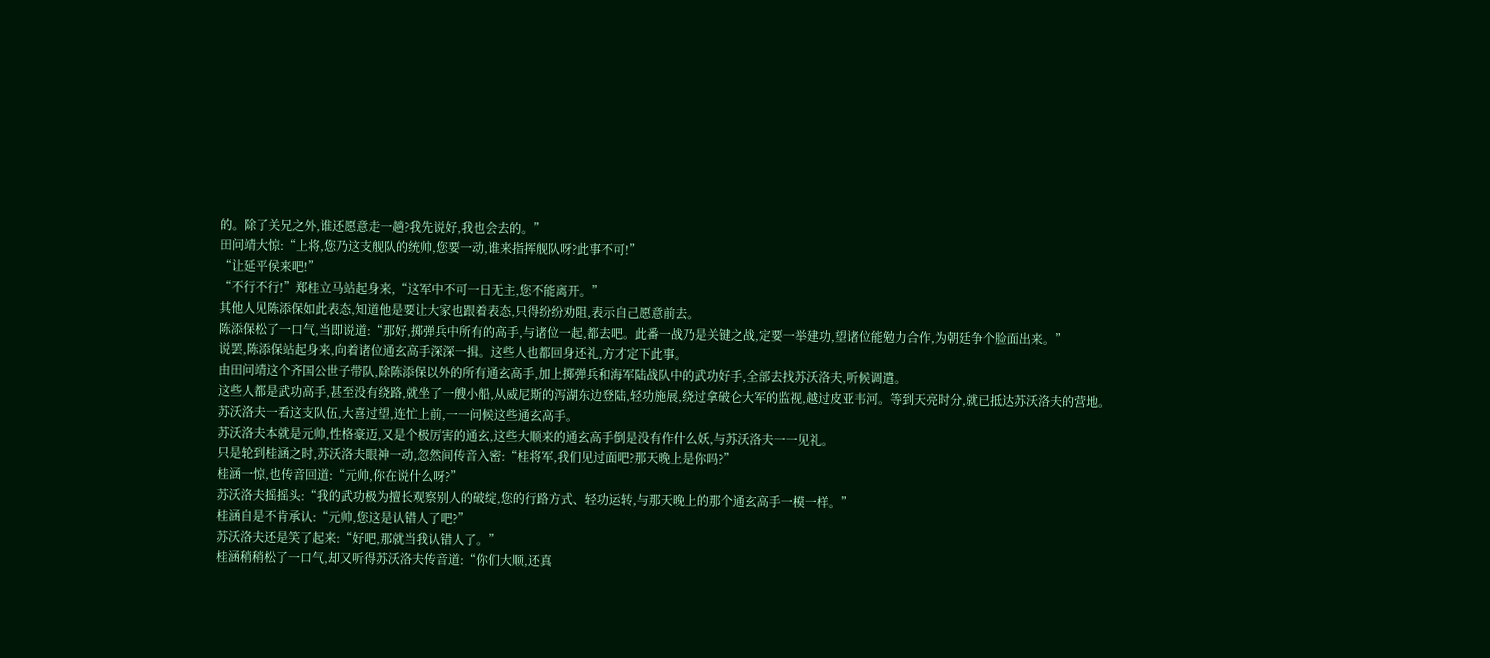的。除了关兄之外,谁还愿意走一趟?我先说好,我也会去的。”
田问靖大惊:“上将,您乃这支舰队的统帅,您要一动,谁来指挥舰队呀?此事不可!”
“让延平侯来吧!”
“不行不行!”郑桂立马站起身来,“这军中不可一日无主,您不能离开。”
其他人见陈添保如此表态,知道他是要让大家也跟着表态,只得纷纷劝阻,表示自己愿意前去。
陈添保松了一口气,当即说道:“那好,掷弹兵中所有的高手,与诸位一起,都去吧。此番一战乃是关键之战,定要一举建功,望诸位能勉力合作,为朝廷争个脸面出来。”
说罢,陈添保站起身来,向着诸位通玄高手深深一揖。这些人也都回身还礼,方才定下此事。
由田问靖这个齐国公世子带队,除陈添保以外的所有通玄高手,加上掷弹兵和海军陆战队中的武功好手,全部去找苏沃洛夫,听候调遣。
这些人都是武功高手,甚至没有绕路,就坐了一艘小船,从威尼斯的泻湖东边登陆,轻功施展,绕过拿破仑大军的监视,越过皮亚韦河。等到天亮时分,就已抵达苏沃洛夫的营地。
苏沃洛夫一看这支队伍,大喜过望,连忙上前,一一问候这些通玄高手。
苏沃洛夫本就是元帅,性格豪迈,又是个极厉害的通玄,这些大顺来的通玄高手倒是没有作什么妖,与苏沃洛夫一一见礼。
只是轮到桂涵之时,苏沃洛夫眼神一动,忽然间传音入密:“桂将军,我们见过面吧?那天晚上是你吗?”
桂涵一惊,也传音回道:“元帅,你在说什么呀?”
苏沃洛夫摇摇头:“我的武功极为擅长观察别人的破绽,您的行路方式、轻功运转,与那天晚上的那个通玄高手一模一样。”
桂涵自是不肯承认:“元帅,您这是认错人了吧?”
苏沃洛夫还是笑了起来:“好吧,那就当我认错人了。”
桂涵稍稍松了一口气,却又听得苏沃洛夫传音道:“你们大顺,还真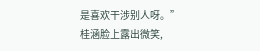是喜欢干涉别人呀。”
桂涵脸上露出微笑,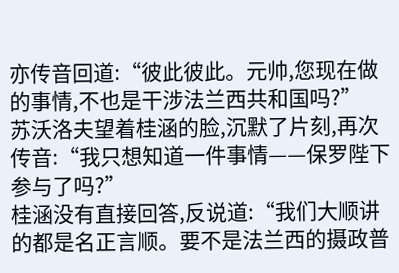亦传音回道:“彼此彼此。元帅,您现在做的事情,不也是干涉法兰西共和国吗?”
苏沃洛夫望着桂涵的脸,沉默了片刻,再次传音:“我只想知道一件事情——保罗陛下参与了吗?”
桂涵没有直接回答,反说道:“我们大顺讲的都是名正言顺。要不是法兰西的摄政普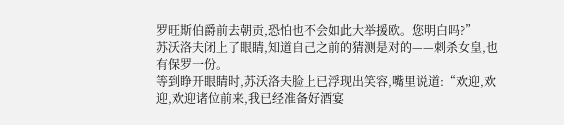罗旺斯伯爵前去朝贡,恐怕也不会如此大举援欧。您明白吗?”
苏沃洛夫闭上了眼睛,知道自己之前的猜测是对的——刺杀女皇,也有保罗一份。
等到睁开眼睛时,苏沃洛夫脸上已浮现出笑容,嘴里说道:“欢迎,欢迎,欢迎诸位前来,我已经准备好酒宴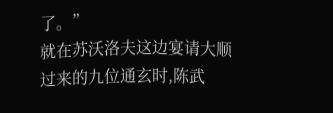了。”
就在苏沃洛夫这边宴请大顺过来的九位通玄时,陈武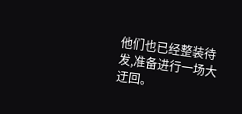他们也已经整装待发,准备进行一场大迂回。